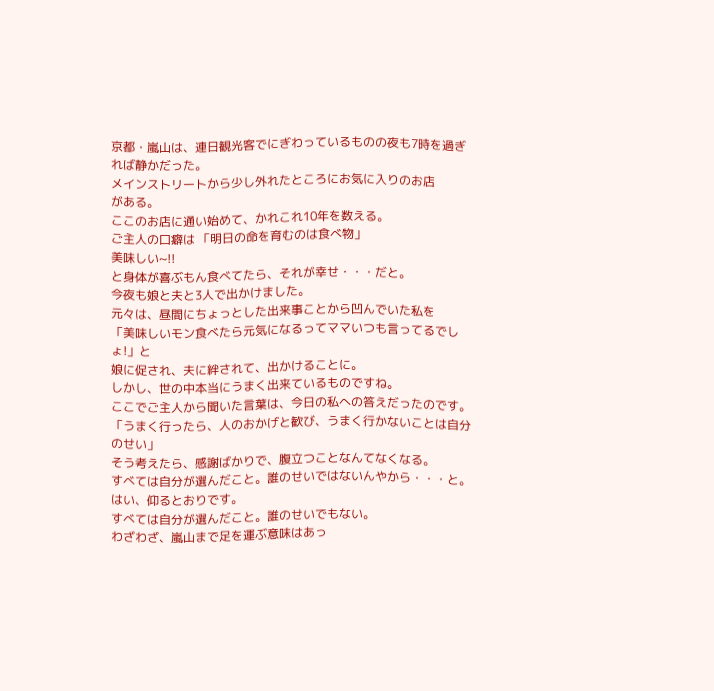京都・嵐山は、連日観光客でにぎわっているものの夜も7時を過ぎれば静かだった。
メインストリートから少し外れたところにお気に入りのお店
がある。
ここのお店に通い始めて、かれこれ10年を数える。
ご主人の口癖は 「明日の命を育むのは食べ物」
美味しい~!!
と身体が喜ぶもん食べてたら、それが幸せ・・・だと。
今夜も娘と夫と3人で出かけました。
元々は、昼間にちょっとした出来事ことから凹んでいた私を
「美味しいモン食べたら元気になるってママいつも言ってるでしょ!」と
娘に促され、夫に絆されて、出かけることに。
しかし、世の中本当にうまく出来ているものですね。
ここでご主人から聞いた言葉は、今日の私への答えだったのです。
「うまく行ったら、人のおかげと歓び、うまく行かないことは自分のせい」
そう考えたら、感謝ばかりで、腹立つことなんてなくなる。
すべては自分が選んだこと。誰のせいではないんやから・・・と。
はい、仰るとおりです。
すべては自分が選んだこと。誰のせいでもない。
わざわざ、嵐山まで足を運ぶ意味はあっ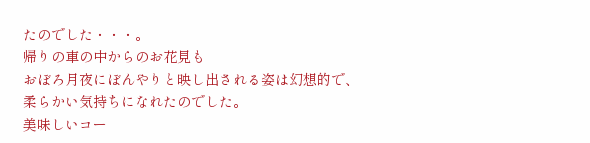たのでした・・・。
帰りの車の中からのお花見も
おぼろ月夜にぼんやりと映し出される姿は幻想的で、
柔らかい気持ちになれたのでした。
美味しいコー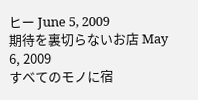ヒー June 5, 2009
期待を裏切らないお店 May 6, 2009
すべてのモノに宿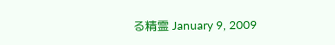る精霊 January 9, 2009